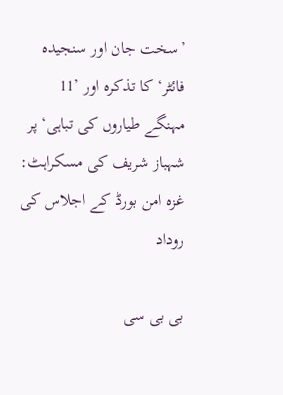’سخت جان اور سنجیدہ فائٹر‘ کا تذکرہ اور ’11 مہنگے طیاروں کی تباہی‘ پر شہباز شریف کی مسکراہٹ: غزہ امن بورڈ کے اجلاس کی روداد

بی بی سی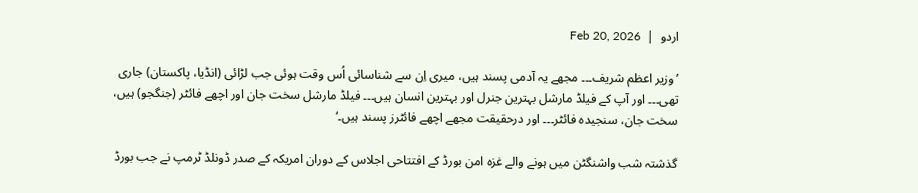اردو  |  Feb 20, 2026

’وزیر اعظم شریف۔۔۔ مجھے یہ آدمی پسند ہیں، میری اِن سے شناسائی اُس وقت ہوئی جب لڑائی (انڈیا، پاکستان) جاری تھی۔۔۔ اور آپ کے فیلڈ مارشل بہترین جنرل اور بہترین انسان ہیں۔۔۔ فیلڈ مارشل سخت جان اور اچھے فائٹر (جنگجو) ہیں، سخت جان، سنجیدہ فائٹر۔۔۔ اور درحقیقت مجھے اچھے فائٹرز پسند ہیں۔‘

گذشتہ شب واشنگٹن میں ہونے والے غزہ امن بورڈ کے افتتاحی اجلاس کے دوران امریکہ کے صدر ڈونلڈ ٹرمپ نے جب بورڈ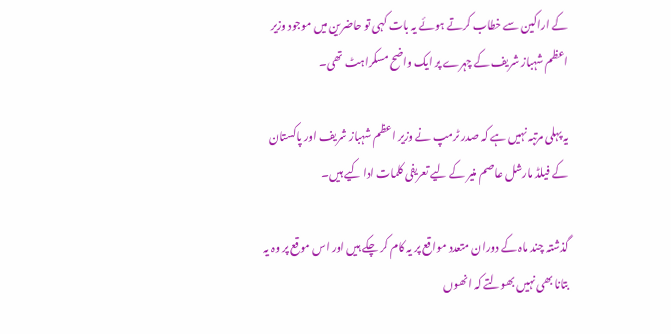کے اراکین سے خطاب کرتے ہوئے یہ بات کہی تو حاضرین میں موجود وزیر اعظم شہباز شریف کے چہرے پر ایک واضح مسکراہٹ تھی۔

یہ پہلی مرتبہ نہیں ہے کہ صدر ٹرمپ نے وزیر اعظم شہباز شریف اور پاکستان کے فیلڈ مارشل عاصم منیر کے لیے تعریفی کلمات ادا کیے ہیں۔

گذشتہ چند ماہ کے دوران متعدد مواقع پر یہ کام کر چکے ہیں اور اس موقع پر وہ یہ بتانا بھی نہیں بھولتے کہ انھوں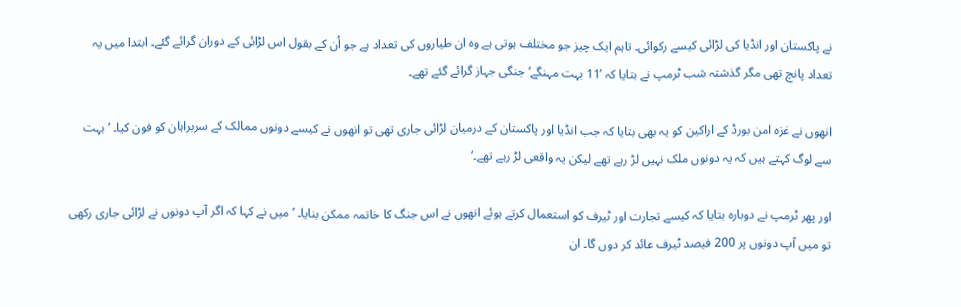نے پاکستان اور انڈیا کی لڑائی کیسے رکوائی۔ تاہم ایک چیز جو مختلف ہوتی ہے وہ ان طیاروں کی تعداد ہے جو اُن کے بقول اس لڑائی کے دوران گرائے گئے۔ ابتدا میں یہ تعداد پانچ تھی مگر گذشتہ شب ٹرمپ نے بتایا کہ ’11 بہت مہنگے‘ جنگی جہاز گرائے گئے تھے۔

انھوں نے غزہ امن بورڈ کے اراکین کو یہ بھی بتایا کہ جب انڈیا اور پاکستان کے درمیان لڑائی جاری تھی تو انھوں نے کیسے دونوں ممالک کے سربراہان کو فون کیا۔ ’بہت سے لوگ کہتے ہیں کہ یہ دونوں ملک نہیں لڑ رہے تھے لیکن یہ واقعی لڑ رہے تھے۔‘

اور پھر ٹرمپ نے دوبارہ بتایا کہ کیسے تجارت اور ٹیرف کو استعمال کرتے ہوئے انھوں نے اس جنگ کا خاتمہ ممکن بنایا۔ ’میں نے کہا کہ اگر آپ دونوں نے لڑائی جاری رکھی تو میں آپ دونوں پر 200 فیصد ٹیرف عائد کر دوں گا۔ ان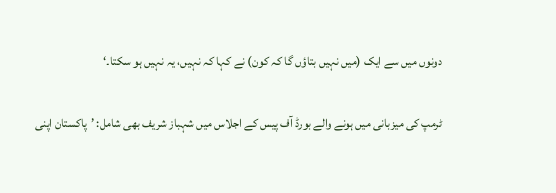دونوں میں سے ایک (میں نہیں بتاؤں گا کہ کون) نے کہا کہ نہیں، یہ نہیں ہو سکتا۔‘

ٹرمپ کی میزبانی میں ہونے والے بورڈ آف پیس کے اجلاس میں شہباز شریف بھی شامل: ’پاکستان اپنی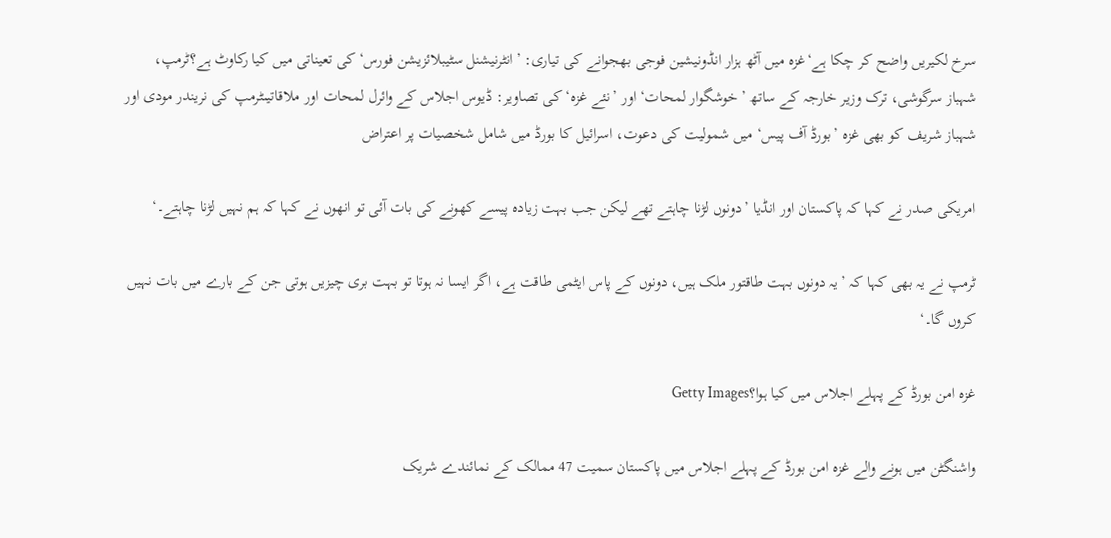سرخ لکیریں واضح کر چکا ہے‘غزہ میں آٹھ ہزار انڈونیشین فوجی بھجوانے کی تیاری: ’انٹرنیشنل سٹیبلائزیشن فورس‘ کی تعیناتی میں کیا رکاوٹ ہے؟ٹرمپ، شہباز سرگوشی، ترک وزیر خارجہ کے ساتھ ’خوشگوار لمحات‘ اور ’نئے غزہ‘ کی تصاویر: ڈیوس اجلاس کے وائرل لمحات اور ملاقاتیںٹرمپ کی نریندر مودی اور شہباز شریف کو بھی غزہ ’بورڈ آف پیس‘ میں شمولیت کی دعوت، اسرائیل کا بورڈ میں شامل شخصیات پر اعتراض

امریکی صدر نے کہا کہ پاکستان اور انڈیا ’دونوں لڑنا چاہتے تھے لیکن جب بہت زیادہ پیسے کھونے کی بات آئی تو انھوں نے کہا کہ ہم نہیں لڑنا چاہتے۔‘

ٹرمپ نے یہ بھی کہا کہ ’یہ دونوں بہت طاقتور ملک ہیں، دونوں کے پاس ایٹمی طاقت ہے، اگر ایسا نہ ہوتا تو بہت بری چیزیں ہوتی جن کے بارے میں بات نہیں کروں گا۔‘

غزہ امن بورڈ کے پہلے اجلاس میں کیا ہوا؟Getty Images

واشنگٹن میں ہونے والے غزہ امن بورڈ کے پہلے اجلاس میں پاکستان سمیت 47 ممالک کے نمائندے شریک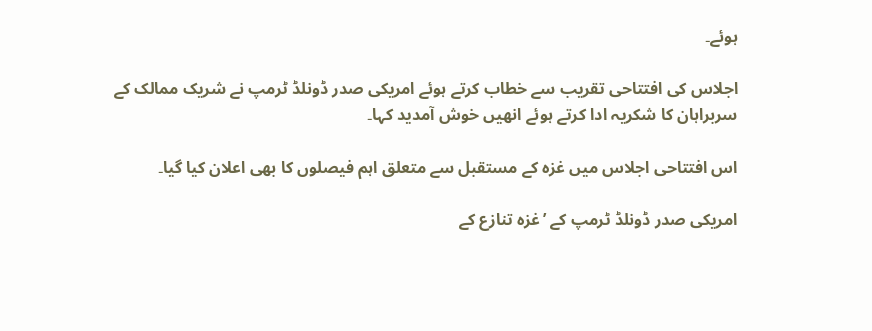ہوئے۔

اجلاس کی افتتاحی تقریب سے خطاب کرتے ہوئے امریکی صدر ڈونلڈ ٹرمپ نے شریک ممالک کے سربراہان کا شکریہ ادا کرتے ہوئے انھیں خوش آمدید کہا۔

اس افتتاحی اجلاس میں غزہ کے مستقبل سے متعلق اہم فیصلوں کا بھی اعلان کیا گیا۔

امریکی صدر ڈونلڈ ٹرمپ کے ’غزہ تنازع کے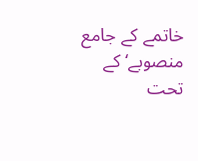خاتمے کے جامع منصوبے‘ کے تحت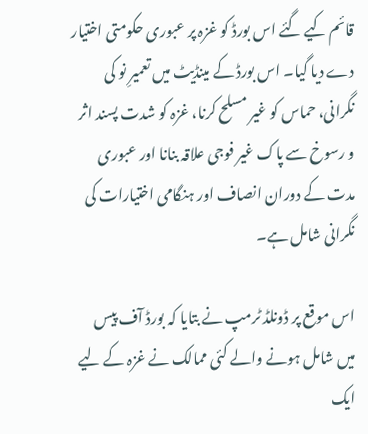قائم کیے گئے اس بورڈ کو غزہ پر عبوری حکومتی اختیار دے دیا گیا۔ اس بورڈ کے مینڈیٹ میں تعمیرِ نو کی نگرانی، حماس کو غیر مسلح کرنا، غزہ کو شدت پسند اثر و رسوخ سے پاک غیر فوجی علاقہ بنانا اور عبوری مدت کے دوران انصاف اور ہنگامی اختیارات کی نگرانی شامل ہے۔

اس موقع پر ڈونلڈ ٹرمپ نے بتایا کہ بورڈ آف پیس میں شامل ہونے والے کئی ممالک نے غزہ کے لیے ایک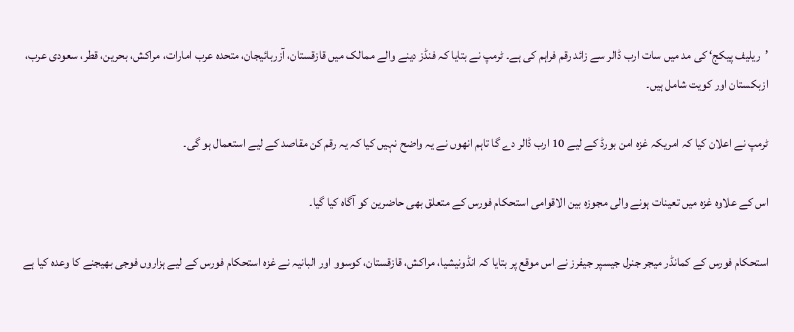’ریلیف پیکج‘ کی مد میں سات ارب ڈالر سے زائد رقم فراہم کی ہے۔ ٹرمپ نے بتایا کہ فنڈز دینے والے ممالک میں قازقستان، آزربائیجان، متحدہ عرب امارات، مراکش، بحرین، قطر، سعودی عرب، ازبکستان اور کویت شامل ہیں۔

ٹرمپ نے اعلان کیا کہ امریکہ غزہ امن بورڈ کے لیے 10 ارب ڈالر دے گا تاہم انھوں نے یہ واضح نہیں کیا کہ یہ رقم کن مقاصد کے لیے استعمال ہو گی۔

اس کے علاوہ غزہ میں تعینات ہونے والی مجوزہ بین الاقوامی استحکام فورس کے متعلق بھی حاضرین کو آگاہ کیا گیا۔

استحکام فورس کے کمانڈر میجر جنرل جیسپر جیفرز نے اس موقع پر بتایا کہ انڈونیشیا، مراکش، قازقستان، کوسوو اور البانیہ نے غزہ استحکام فورس کے لیے ہزاروں فوجی بھیجنے کا وعدہ کیا ہے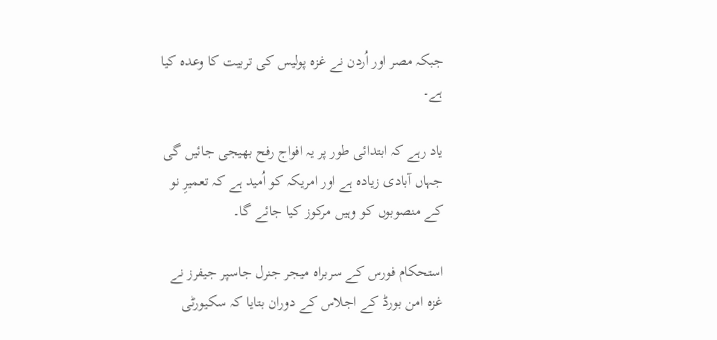جبکہ مصر اور اُردن نے غزہ پولیس کی تربیت کا وعدہ کیا ہے۔

یاد رہے کہ ابتدائی طور پر یہ افواج رفح بھیجی جائیں گی جہاں آبادی زیادہ ہے اور امریکہ کو اُمید ہے کہ تعمیرِ نو کے منصوبوں کو وہیں مرکوز کیا جائے گا۔

استحکام فورس کے سربراہ میجر جنرل جاسپر جیفرز نے غزہ امن بورڈ کے اجلاس کے دوران بتایا کہ سکیورٹی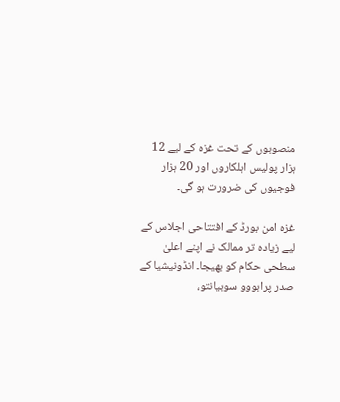منصوبوں کے تحت غزہ کے لیے 12 ہزار پولیس اہلکاروں اور 20 ہزار فوجیوں کی ضرورت ہو گی۔

غزہ امن بورڈ کے افتتاحی اجلاس کے لیے زیادہ تر ممالک نے اپنے اعلیٰ سطحی حکام کو بھیجا۔ انڈونیشیا کے صدر پرابووو سوبیانتو،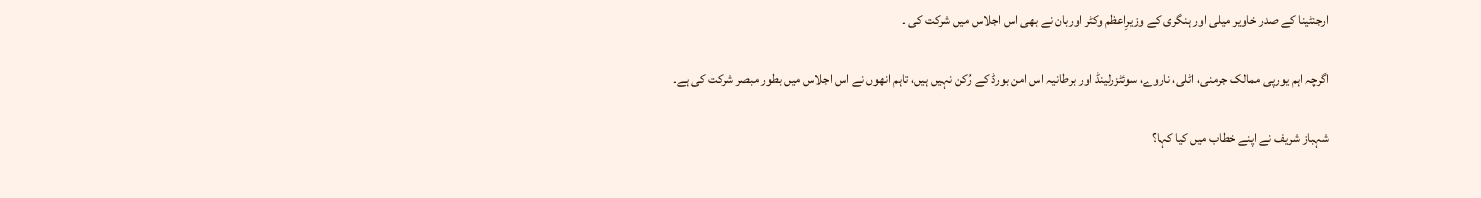ارجنٹینا کے صدر خاویر میلی اور ہنگری کے وزیرِاعظم وکٹر اوربان نے بھی اس اجلاس میں شرکت کی ۔

اگرچہ اہم یورپی ممالک جرمنی، اٹلی، ناروے، سوئٹزرلینڈ اور برطانیہ اس امن بورڈ کے رُکن نہیں ہیں، تاہم انھوں نے اس اجلاس میں بطور مبصر شرکت کی ہے۔

شہباز شریف نے اپنے خطاب میں کیا کہا؟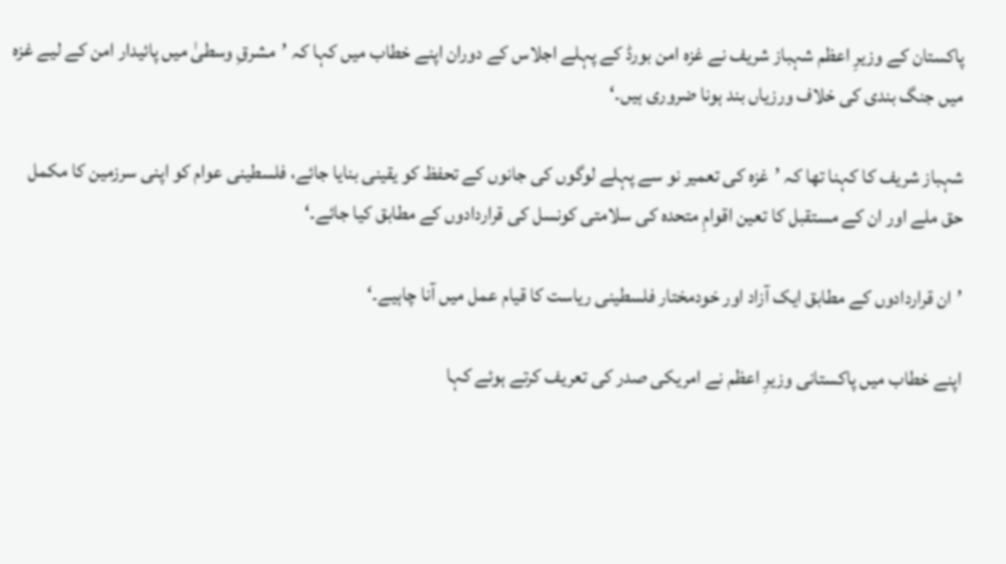پاکستان کے وزیرِ اعظم شہباز شریف نے غزہ امن بورڈ کے پہلے اجلاس کے دوران اپنے خطاب میں کہا کہ ’مشرقِ وسطیٰ میں پائیدار امن کے لیے غزہ میں جنگ بندی کی خلاف ورزیاں بند ہونا ضروری ہیں۔‘

شہباز شریف کا کہنا تھا کہ ’غزہ کی تعمیر نو سے پہلے لوگوں کی جانوں کے تحفظ کو یقینی بنایا جائے، فلسطینی عوام کو اپنی سرزمین کا مکمل حق ملے اور ان کے مستقبل کا تعین اقوامِ متحدہ کی سلامتی کونسل کی قراردادوں کے مطابق کیا جائے۔‘

’ان قراردادوں کے مطابق ایک آزاد اور خودمختار فلسطینی ریاست کا قیام عمل میں آنا چاہیے۔‘

اپنے خطاب میں پاکستانی وزیرِ اعظم نے امریکی صدر کی تعریف کرتے ہوئے کہا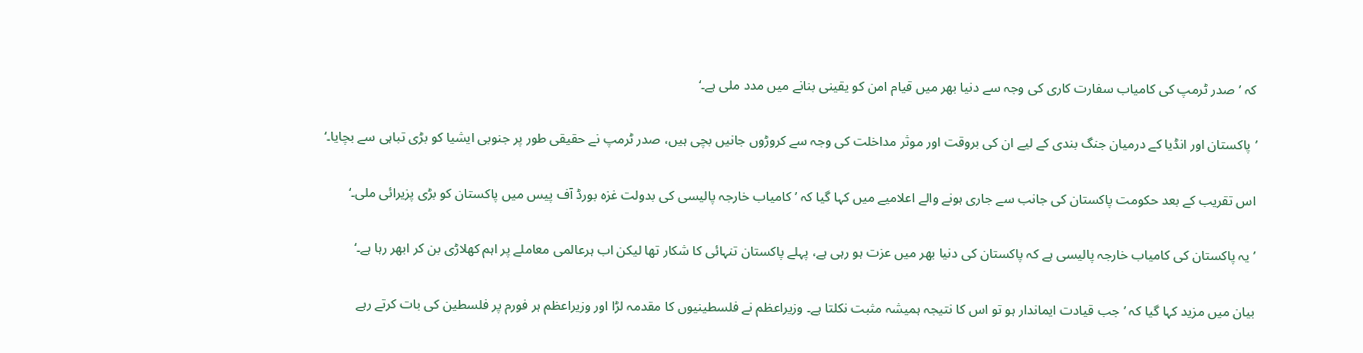کہ ’صدر ٹرمپ کی کامیاب سفارت کاری کی وجہ سے دنیا بھر میں قیام امن کو یقینی بنانے میں مدد ملی ہے۔‘

’پاکستان اور انڈیا کے درمیان جنگ بندی کے لیے ان کی بروقت اور موثر مداخلت کی وجہ سے کروڑوں جانیں بچی ہیں، صدر ٹرمپ نے حقیقی طور پر جنوبی ایشیا کو بڑی تباہی سے بچایا۔‘

اس تقریب کے بعد حکومت پاکستان کی جانب سے جاری ہونے والے اعلامیے میں کہا گیا کہ ’کامیاب خارجہ پالیسی کی بدولت غزہ بورڈ آف پیس میں پاکستان کو بڑی پزیرائی ملی۔‘

’یہ پاکستان کی کامیاب خارجہ پالیسی ہے کہ پاکستان کی دنیا بھر میں عزت ہو رہی ہے، پہلے پاکستان تنہائی کا شکار تھا لیکن اب ہرعالمی معاملے پر اہم کھلاڑی بن کر ابھر رہا ہے۔‘

بیان میں مزید کہا گیا کہ ’جب قیادت ایماندار ہو تو اس کا نتیجہ ہمیشہ مثبت نکلتا ہے۔ وزیراعظم نے فلسطینیوں کا مقدمہ لڑا اور وزیراعظم ہر فورم پر فلسطین کی بات کرتے رہے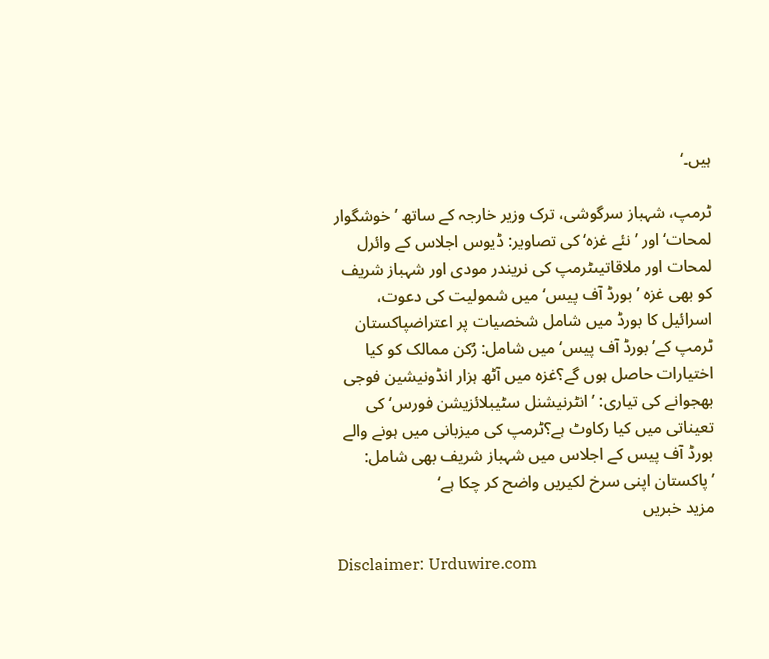ہیں۔‘

ٹرمپ، شہباز سرگوشی، ترک وزیر خارجہ کے ساتھ ’خوشگوار لمحات‘ اور ’نئے غزہ‘ کی تصاویر: ڈیوس اجلاس کے وائرل لمحات اور ملاقاتیںٹرمپ کی نریندر مودی اور شہباز شریف کو بھی غزہ ’بورڈ آف پیس‘ میں شمولیت کی دعوت، اسرائیل کا بورڈ میں شامل شخصیات پر اعتراضپاکستان ٹرمپ کے’بورڈ آف پیس‘ میں شامل: رُکن ممالک کو کیا اختیارات حاصل ہوں گے؟غزہ میں آٹھ ہزار انڈونیشین فوجی بھجوانے کی تیاری: ’انٹرنیشنل سٹیبلائزیشن فورس‘ کی تعیناتی میں کیا رکاوٹ ہے؟ٹرمپ کی میزبانی میں ہونے والے بورڈ آف پیس کے اجلاس میں شہباز شریف بھی شامل: ’پاکستان اپنی سرخ لکیریں واضح کر چکا ہے‘
مزید خبریں

Disclaimer: Urduwire.com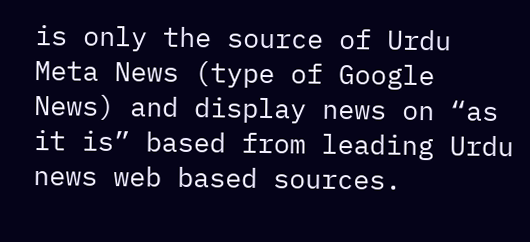is only the source of Urdu Meta News (type of Google News) and display news on “as it is” based from leading Urdu news web based sources.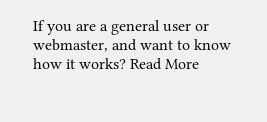If you are a general user or webmaster, and want to know how it works? Read More